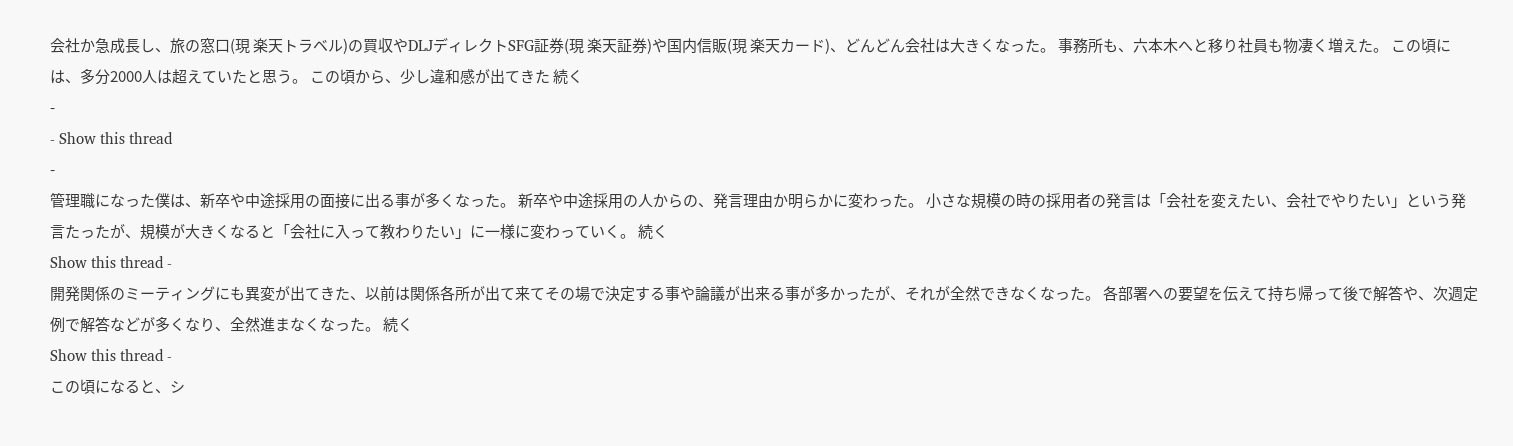会社か急成長し、旅の窓口(現 楽天トラベル)の買収やDLJディレクトSFG証券(現 楽天証券)や国内信販(現 楽天カード)、どんどん会社は大きくなった。 事務所も、六本木へと移り社員も物凄く増えた。 この頃には、多分2000人は超えていたと思う。 この頃から、少し違和感が出てきた 続く
-
- Show this thread
-
管理職になった僕は、新卒や中途採用の面接に出る事が多くなった。 新卒や中途採用の人からの、発言理由か明らかに変わった。 小さな規模の時の採用者の発言は「会社を変えたい、会社でやりたい」という発言たったが、規模が大きくなると「会社に入って教わりたい」に一様に変わっていく。 続く
Show this thread -
開発関係のミーティングにも異変が出てきた、以前は関係各所が出て来てその場で決定する事や論議が出来る事が多かったが、それが全然できなくなった。 各部署への要望を伝えて持ち帰って後で解答や、次週定例で解答などが多くなり、全然進まなくなった。 続く
Show this thread -
この頃になると、シ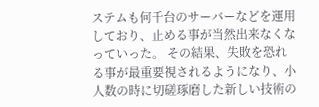ステムも何千台のサーバーなどを運用しており、止める事が当然出来なくなっていった。 その結果、失敗を恐れる事が最重要視されるようになり、小人数の時に切磋琢磨した新しい技術の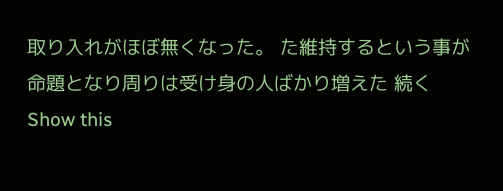取り入れがほぼ無くなった。 た維持するという事が命題となり周りは受け身の人ばかり増えた 続く
Show this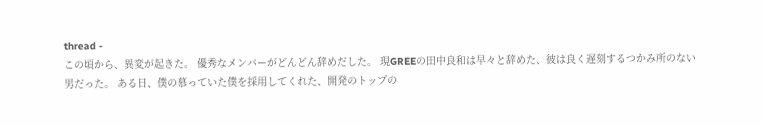thread -
この頃から、異変が起きた。 優秀なメンバーがどんどん辞めだした。 現GREEの田中良和は早々と辞めた、彼は良く遅刻するつかみ所のない男だった。 ある日、僕の慕っていた僕を採用してくれた、開発のトップの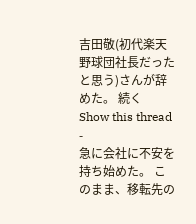吉田敬(初代楽天野球団社長だったと思う)さんが辞めた。 続く
Show this thread -
急に会社に不安を持ち始めた。 このまま、移転先の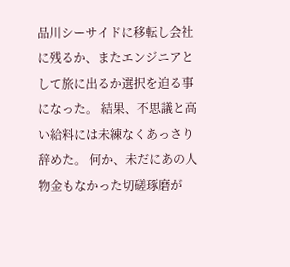品川シーサイドに移転し会社に残るか、またエンジニアとして旅に出るか選択を迫る事になった。 結果、不思議と高い給料には未練なくあっさり辞めた。 何か、未だにあの人物金もなかった切磋琢磨が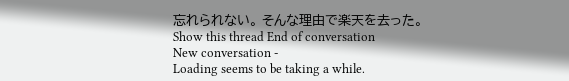忘れられない。 そんな理由で楽天を去った。
Show this thread End of conversation
New conversation -
Loading seems to be taking a while.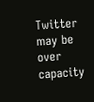Twitter may be over capacity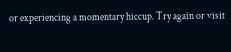or experiencing a momentary hiccup. Try again or visit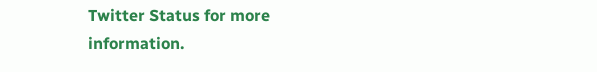Twitter Status for more information.